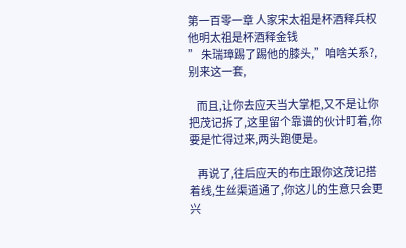第一百零一章 人家宋太祖是杯酒释兵权 他明太祖是杯酒释金钱
” 朱瑞璋踢了踢他的膝头,”咱啥关系?,别来这一套,

    而且,让你去应天当大掌柜,又不是让你把茂记拆了,这里留个靠谱的伙计盯着,你要是忙得过来,两头跑便是。

    再说了,往后应天的布庄跟你这茂记搭着线,生丝渠道通了,你这儿的生意只会更兴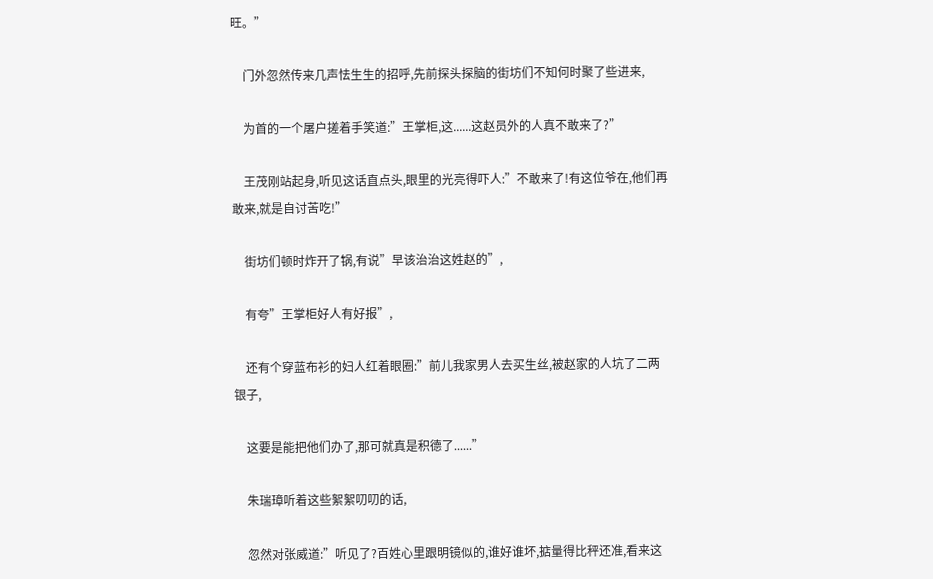旺。”

    门外忽然传来几声怯生生的招呼,先前探头探脑的街坊们不知何时聚了些进来,

    为首的一个屠户搓着手笑道:”王掌柜,这......这赵员外的人真不敢来了?”

    王茂刚站起身,听见这话直点头,眼里的光亮得吓人:”不敢来了!有这位爷在,他们再敢来,就是自讨苦吃!”

    街坊们顿时炸开了锅,有说”早该治治这姓赵的”,

    有夸”王掌柜好人有好报”,

    还有个穿蓝布衫的妇人红着眼圈:”前儿我家男人去买生丝,被赵家的人坑了二两银子,

    这要是能把他们办了,那可就真是积德了......”

    朱瑞璋听着这些絮絮叨叨的话,

    忽然对张威道:”听见了?百姓心里跟明镜似的,谁好谁坏,掂量得比秤还准,看来这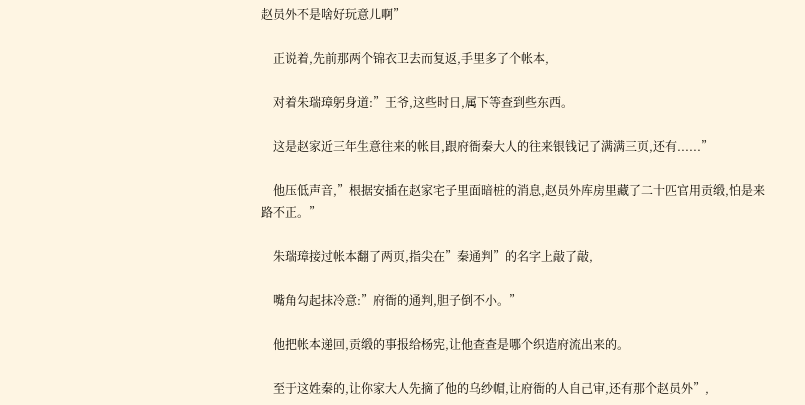赵员外不是啥好玩意儿啊”

    正说着,先前那两个锦衣卫去而复返,手里多了个帐本,

    对着朱瑞璋躬身道:”王爷,这些时日,属下等查到些东西。

    这是赵家近三年生意往来的帐目,跟府衙秦大人的往来银钱记了满满三页,还有......”

    他压低声音,”根据安插在赵家宅子里面暗桩的消息,赵员外库房里藏了二十匹官用贡缎,怕是来路不正。”

    朱瑞璋接过帐本翻了两页,指尖在”秦通判”的名字上敲了敲,

    嘴角勾起抹冷意:”府衙的通判,胆子倒不小。”

    他把帐本递回,贡缎的事报给杨宪,让他查查是哪个织造府流出来的。

    至于这姓秦的,让你家大人先摘了他的乌纱帽,让府衙的人自己审,还有那个赵员外”,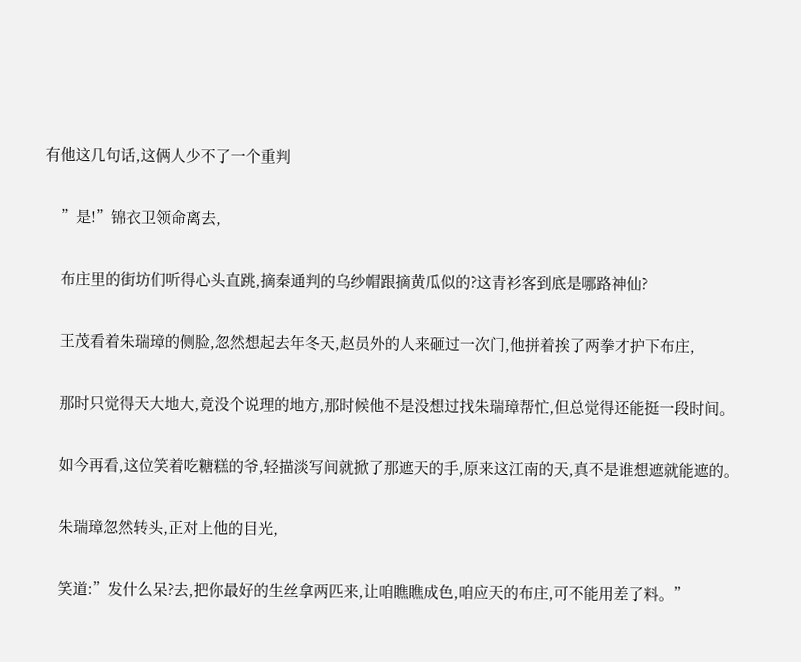有他这几句话,这俩人少不了一个重判

    ”是!”锦衣卫领命离去,

    布庄里的街坊们听得心头直跳,摘秦通判的乌纱帽跟摘黄瓜似的?这青衫客到底是哪路神仙?

    王茂看着朱瑞璋的侧脸,忽然想起去年冬天,赵员外的人来砸过一次门,他拼着挨了两拳才护下布庄,

    那时只觉得天大地大,竟没个说理的地方,那时候他不是没想过找朱瑞璋帮忙,但总觉得还能挺一段时间。

    如今再看,这位笑着吃糖糕的爷,轻描淡写间就掀了那遮天的手,原来这江南的天,真不是谁想遮就能遮的。

    朱瑞璋忽然转头,正对上他的目光,

    笑道:”发什么呆?去,把你最好的生丝拿两匹来,让咱瞧瞧成色,咱应天的布庄,可不能用差了料。”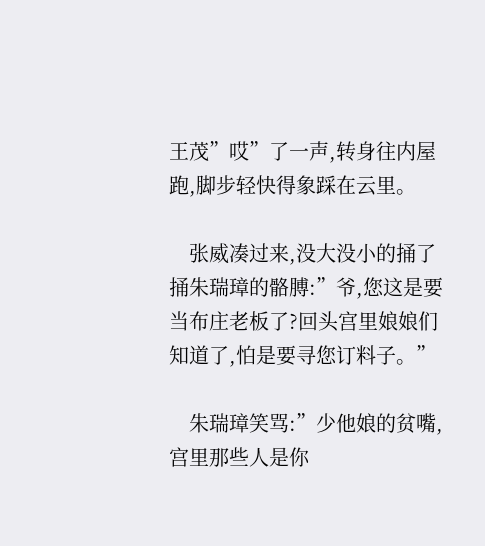王茂”哎”了一声,转身往内屋跑,脚步轻快得象踩在云里。

    张威凑过来,没大没小的捅了捅朱瑞璋的骼膊:”爷,您这是要当布庄老板了?回头宫里娘娘们知道了,怕是要寻您订料子。”

    朱瑞璋笑骂:”少他娘的贫嘴,宫里那些人是你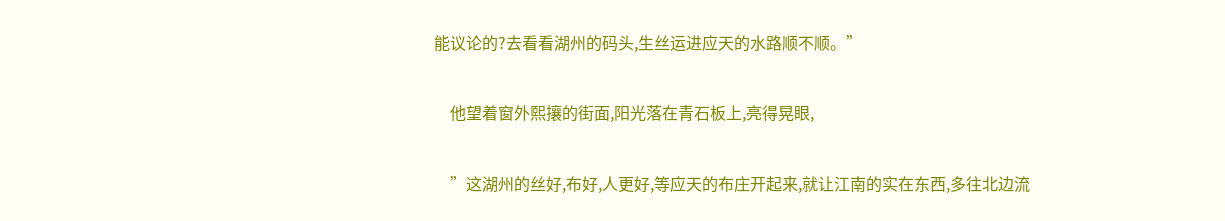能议论的?去看看湖州的码头,生丝运进应天的水路顺不顺。”

    他望着窗外熙攘的街面,阳光落在青石板上,亮得晃眼,

    ”这湖州的丝好,布好,人更好,等应天的布庄开起来,就让江南的实在东西,多往北边流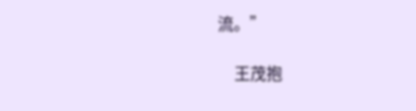流。”

    王茂抱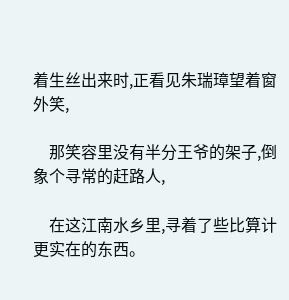着生丝出来时,正看见朱瑞璋望着窗外笑,

    那笑容里没有半分王爷的架子,倒象个寻常的赶路人,

    在这江南水乡里,寻着了些比算计更实在的东西。